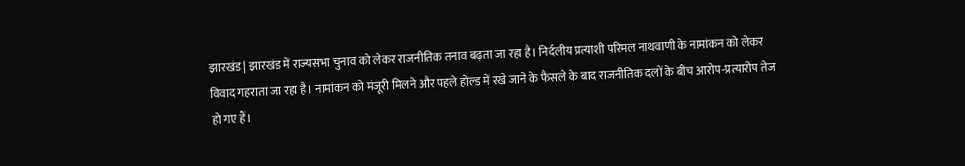झारखंड | झारखंड में राज्यसभा चुनाव को लेकर राजनीतिक तनाव बढ़ता जा रहा है। निर्दलीय प्रत्याशी परिमल नाथवाणी के नामांकन को लेकर विवाद गहराता जा रहा है। नामांकन को मंजूरी मिलने और पहले होल्ड में रखे जाने के फैसले के बाद राजनीतिक दलों के बीच आरोप-प्रत्यारोप तेज हो गए हैं।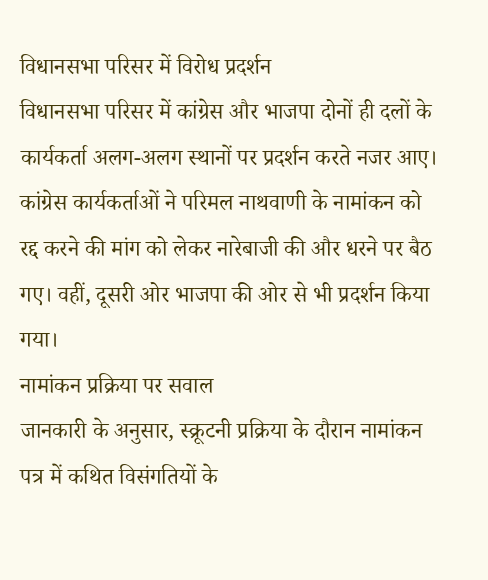विधानसभा परिसर में विरोध प्रदर्शन
विधानसभा परिसर में कांग्रेस और भाजपा दोनों ही दलों के कार्यकर्ता अलग-अलग स्थानों पर प्रदर्शन करते नजर आए। कांग्रेस कार्यकर्ताओं ने परिमल नाथवाणी के नामांकन को रद्द करने की मांग को लेकर नारेबाजी की और धरने पर बैठ गए। वहीं, दूसरी ओर भाजपा की ओर से भी प्रदर्शन किया गया।
नामांकन प्रक्रिया पर सवाल
जानकारी के अनुसार, स्क्रूटनी प्रक्रिया के दौरान नामांकन पत्र में कथित विसंगतियों के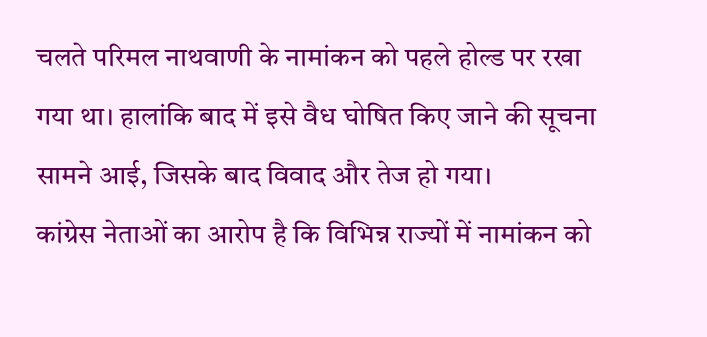चलते परिमल नाथवाणी के नामांकन को पहले होल्ड पर रखा गया था। हालांकि बाद में इसे वैध घोषित किए जाने की सूचना सामने आई, जिसके बाद विवाद और तेज हो गया।
कांग्रेस नेताओं का आरोप है कि विभिन्न राज्यों में नामांकन को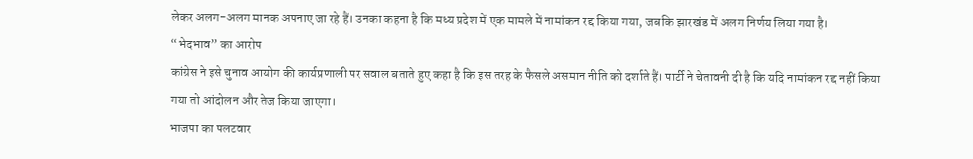लेकर अलग-अलग मानक अपनाए जा रहे हैं। उनका कहना है कि मध्य प्रदेश में एक मामले में नामांकन रद्द किया गया, जबकि झारखंड में अलग निर्णय लिया गया है।
“भेदभाव” का आरोप
कांग्रेस ने इसे चुनाव आयोग की कार्यप्रणाली पर सवाल बताते हुए कहा है कि इस तरह के फैसले असमान नीति को दर्शाते हैं। पार्टी ने चेतावनी दी है कि यदि नामांकन रद्द नहीं किया गया तो आंदोलन और तेज किया जाएगा।
भाजपा का पलटवार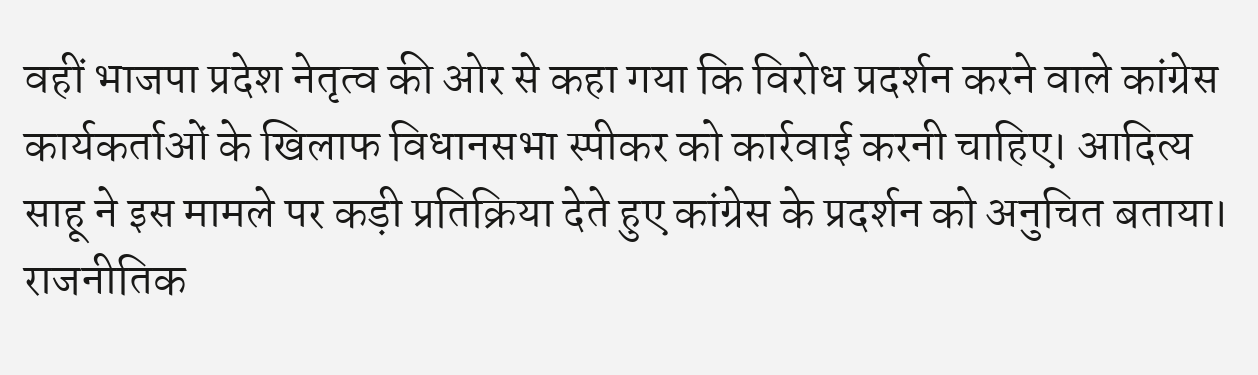वहीं भाजपा प्रदेश नेतृत्व की ओर से कहा गया कि विरोध प्रदर्शन करने वाले कांग्रेस कार्यकर्ताओं के खिलाफ विधानसभा स्पीकर को कार्रवाई करनी चाहिए। आदित्य साहू ने इस मामले पर कड़ी प्रतिक्रिया देते हुए कांग्रेस के प्रदर्शन को अनुचित बताया।
राजनीतिक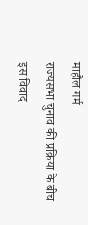माहौल गर्म
राज्यसभा चुनाव की प्रक्रिया के बीच इस विवाद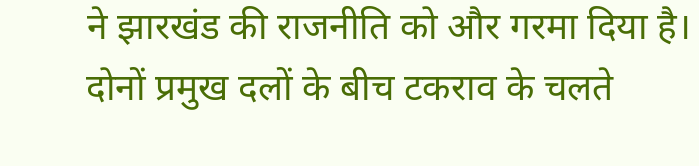ने झारखंड की राजनीति को और गरमा दिया है। दोनों प्रमुख दलों के बीच टकराव के चलते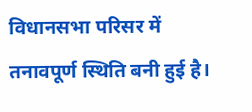विधानसभा परिसर में तनावपूर्ण स्थिति बनी हुई है।